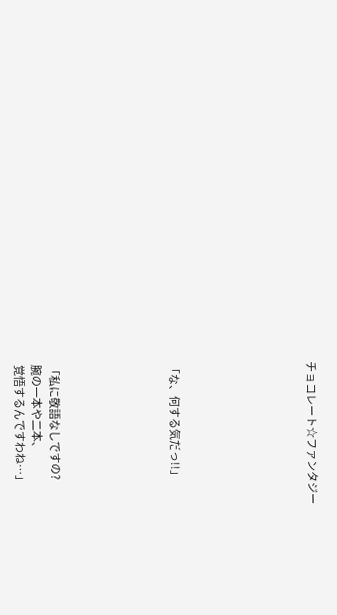チョコレート☆ファンタジー







「な、何する気だっ!!」






「私に敬語なしですの?
腕の一本や二本、
覚悟するんですわね…」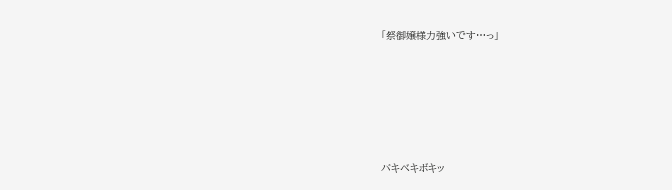「祭御嬢様力強いです…っ」






バキベキボキッ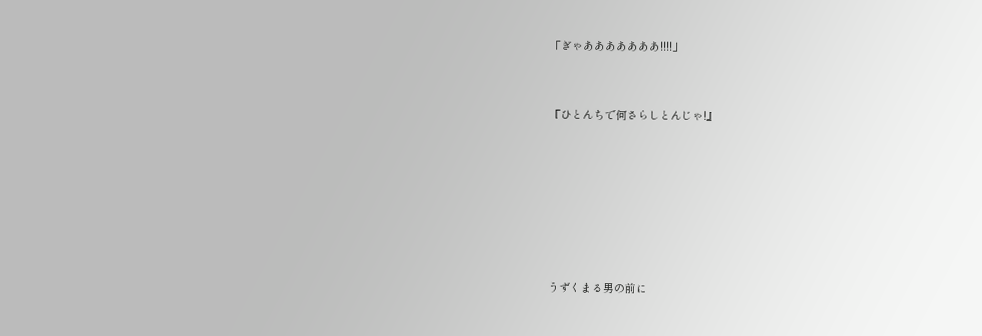「ぎゃあああああああ!!!!」



『ひとんちで何さらしとんじゃ!』









うずくまる男の前に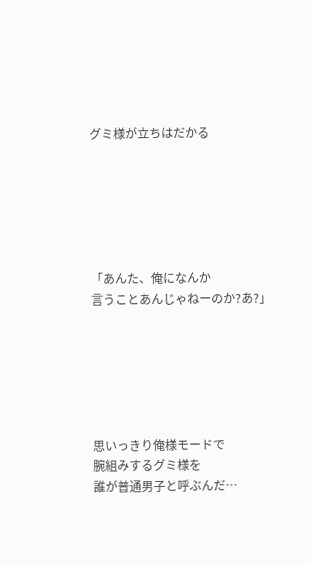グミ様が立ちはだかる






「あんた、俺になんか
言うことあんじゃねーのか?あ?」






思いっきり俺様モードで
腕組みするグミ様を
誰が普通男子と呼ぶんだ…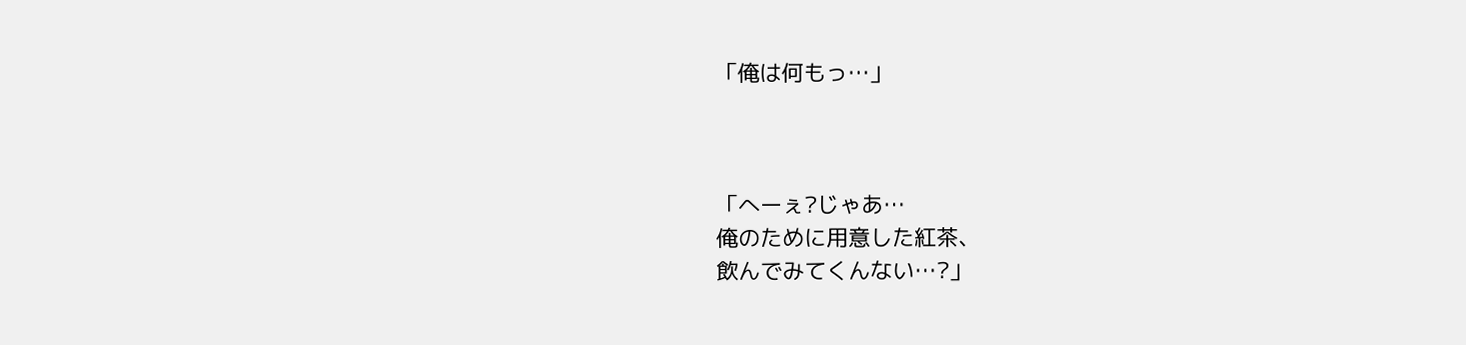「俺は何もっ…」



「へーぇ?じゃあ…
俺のために用意した紅茶、
飲んでみてくんない…?」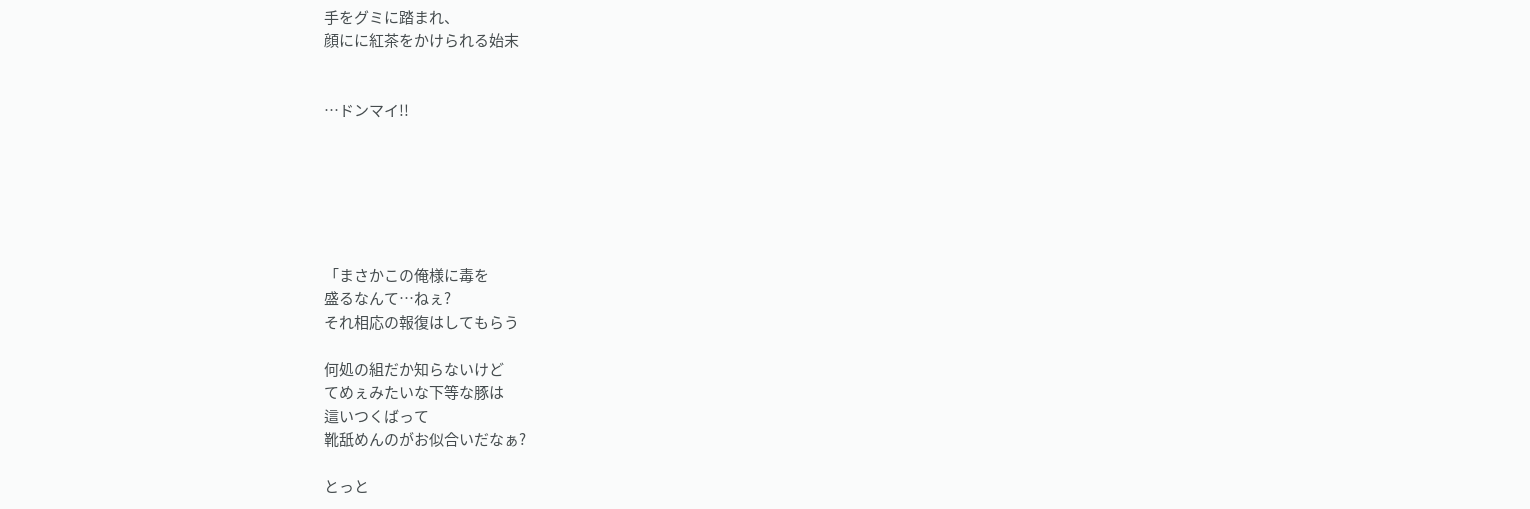手をグミに踏まれ、
顔にに紅茶をかけられる始末


…ドンマイ!!






「まさかこの俺様に毒を
盛るなんて…ねぇ?
それ相応の報復はしてもらう

何処の組だか知らないけど
てめぇみたいな下等な豚は
這いつくばって
靴舐めんのがお似合いだなぁ?

とっと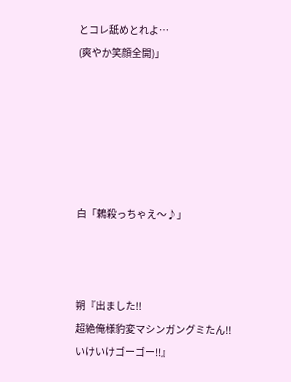とコレ舐めとれよ…
(爽やか笑顔全開)」






白「鶫殺っちゃえ〜♪」



朔『出ました!!
超絶俺様豹変マシンガングミたん!!
いけいけゴーゴー!!』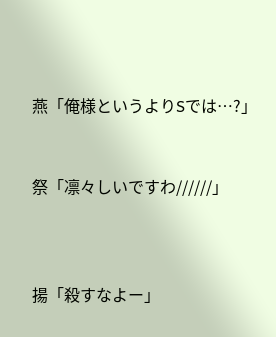燕「俺様というよりSでは…?」


祭「凛々しいですわ//////」



揚「殺すなよー」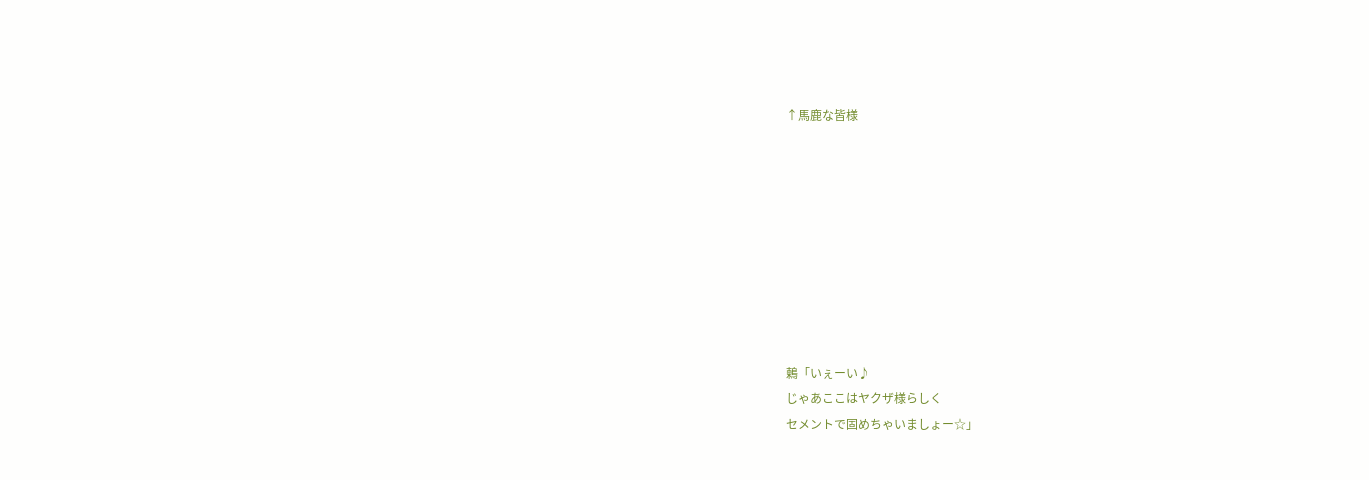↑馬鹿な皆様









鶫「いぇーい♪
じゃあここはヤクザ様らしく
セメントで固めちゃいましょー☆」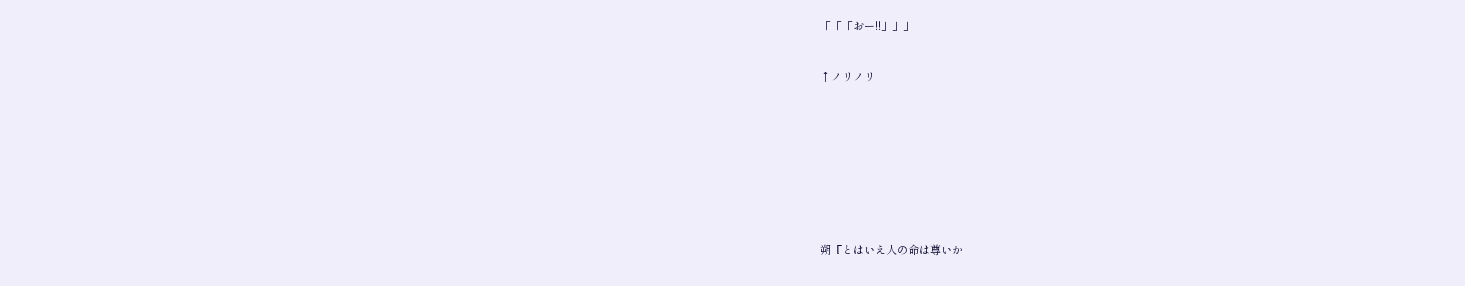「「「おー!!」」」


↑ノリノリ









朔『とはいえ人の命は尊いか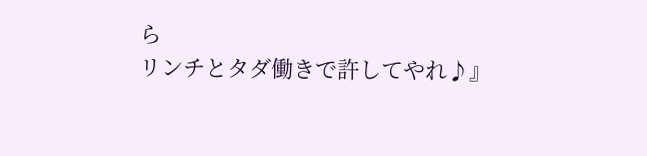ら
リンチとタダ働きで許してやれ♪』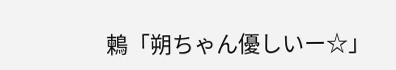鶫「朔ちゃん優しいー☆」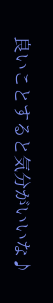良いことすると気分がいいな♪